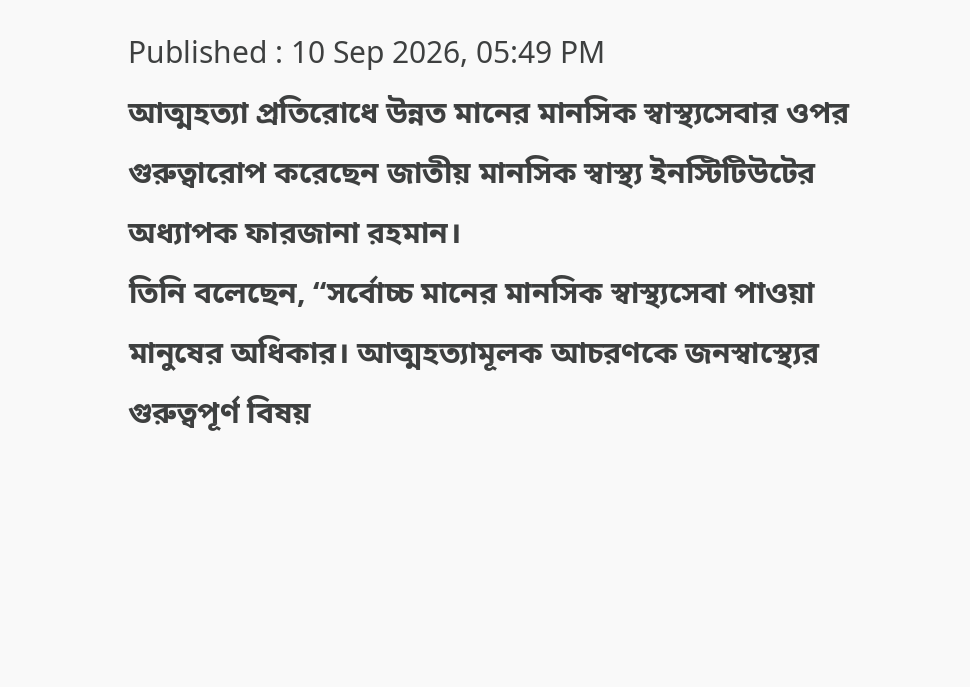Published : 10 Sep 2026, 05:49 PM
আত্মহত্যা প্রতিরোধে উন্নত মানের মানসিক স্বাস্থ্যসেবার ওপর গুরুত্বারোপ করেছেন জাতীয় মানসিক স্বাস্থ্য ইনস্টিটিউটের অধ্যাপক ফারজানা রহমান।
তিনি বলেছেন, “সর্বোচ্চ মানের মানসিক স্বাস্থ্যসেবা পাওয়া মানুষের অধিকার। আত্মহত্যামূলক আচরণকে জনস্বাস্থ্যের গুরুত্বপূর্ণ বিষয়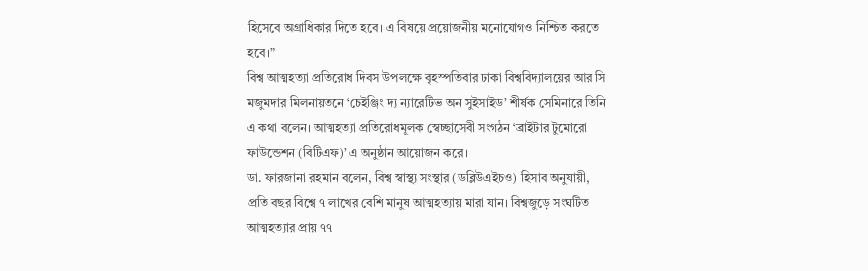হিসেবে অগ্রাধিকার দিতে হবে। এ বিষয়ে প্রয়োজনীয় মনোযোগও নিশ্চিত করতে হবে।”
বিশ্ব আত্মহত্যা প্রতিরোধ দিবস উপলক্ষে বৃহস্পতিবার ঢাকা বিশ্ববিদ্যালয়ের আর সি মজুমদার মিলনায়তনে ‘চেইঞ্জিং দ্য ন্যারেটিভ অন সুইসাইড’ শীর্ষক সেমিনারে তিনি এ কথা বলেন। আত্মহত্যা প্রতিরোধমূলক স্বেচ্ছাসেবী সংগঠন ‘ব্রাইটার টুমোরো ফাউন্ডেশন (বিটিএফ)’ এ অনুষ্ঠান আয়োজন করে।
ডা. ফারজানা রহমান বলেন, বিশ্ব স্বাস্থ্য সংস্থার (ডব্লিউএইচও) হিসাব অনুযায়ী, প্রতি বছর বিশ্বে ৭ লাখের বেশি মানুষ আত্মহত্যায় মারা যান। বিশ্বজুড়ে সংঘটিত আত্মহত্যার প্রায় ৭৭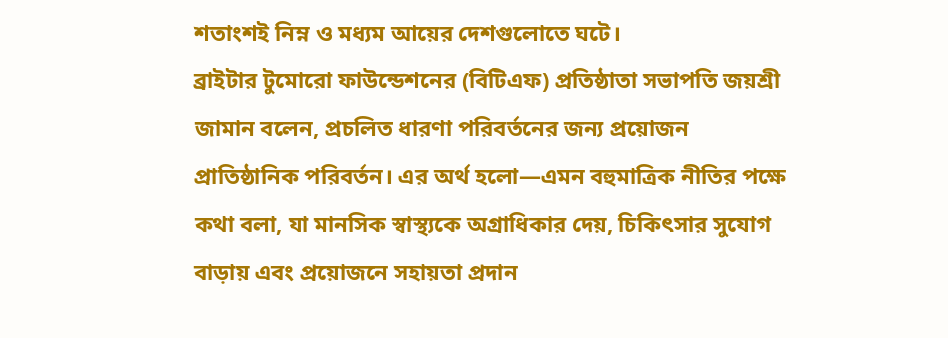শতাংশই নিম্ন ও মধ্যম আয়ের দেশগুলোতে ঘটে।
ব্রাইটার টুমোরো ফাউন্ডেশনের (বিটিএফ) প্রতিষ্ঠাতা সভাপতি জয়শ্রী জামান বলেন, প্রচলিত ধারণা পরিবর্তনের জন্য প্রয়োজন প্রাতিষ্ঠানিক পরিবর্তন। এর অর্থ হলো—এমন বহুমাত্রিক নীতির পক্ষে কথা বলা, যা মানসিক স্বাস্থ্যকে অগ্রাধিকার দেয়, চিকিৎসার সুযোগ বাড়ায় এবং প্রয়োজনে সহায়তা প্রদান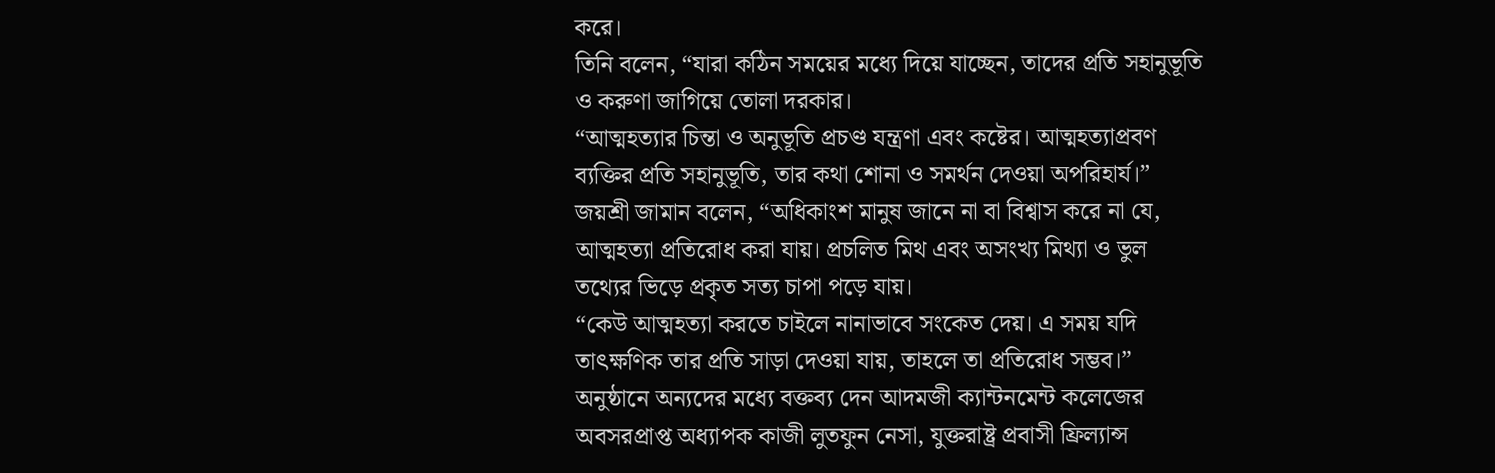করে।
তিনি বলেন, “যারা কঠিন সময়ের মধ্যে দিয়ে যাচ্ছেন, তাদের প্রতি সহানুভূতি ও করুণা জাগিয়ে তোলা দরকার।
“আত্মহত্যার চিন্তা ও অনুভূতি প্রচণ্ড যন্ত্রণা এবং কষ্টের। আত্মহত্যাপ্রবণ ব্যক্তির প্রতি সহানুভূতি, তার কথা শোনা ও সমর্থন দেওয়া অপরিহার্য।”
জয়শ্রী জামান বলেন, “অধিকাংশ মানুষ জানে না বা বিশ্বাস করে না যে, আত্মহত্যা প্রতিরোধ করা যায়। প্রচলিত মিথ এবং অসংখ্য মিথ্যা ও ভুল তথ্যের ভিড়ে প্রকৃত সত্য চাপা পড়ে যায়।
“কেউ আত্মহত্যা করতে চাইলে নানাভাবে সংকেত দেয়। এ সময় যদি তাৎক্ষণিক তার প্রতি সাড়া দেওয়া যায়, তাহলে তা প্রতিরোধ সম্ভব।”
অনুষ্ঠানে অন্যদের মধ্যে বক্তব্য দেন আদমজী ক্যান্টনমেন্ট কলেজের অবসরপ্রাপ্ত অধ্যাপক কাজী লুতফুন নেসা, যুক্তরাষ্ট্র প্রবাসী ফ্রিল্যান্স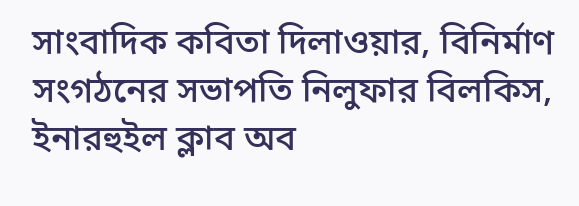সাংবাদিক কবিতা দিলাওয়ার, বিনির্মাণ সংগঠনের সভাপতি নিলুফার বিলকিস, ইনারহুইল ক্লাব অব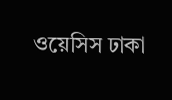ওয়েসিস ঢাকা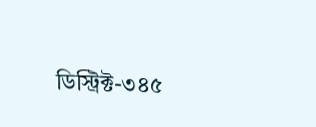ডিস্ট্রিক্ট-৩৪৫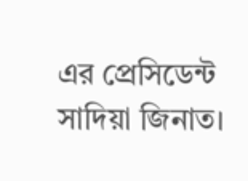এর প্রেসিডেন্ট সাদিয়া জিনাত।